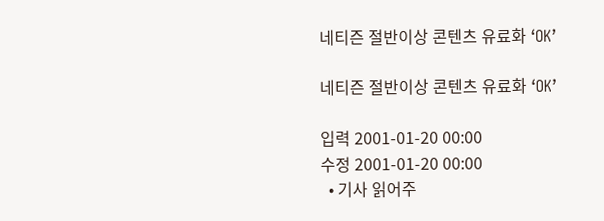네티즌 절반이상 콘텐츠 유료화 ‘OK’

네티즌 절반이상 콘텐츠 유료화 ‘OK’

입력 2001-01-20 00:00
수정 2001-01-20 00:00
  • 기사 읽어주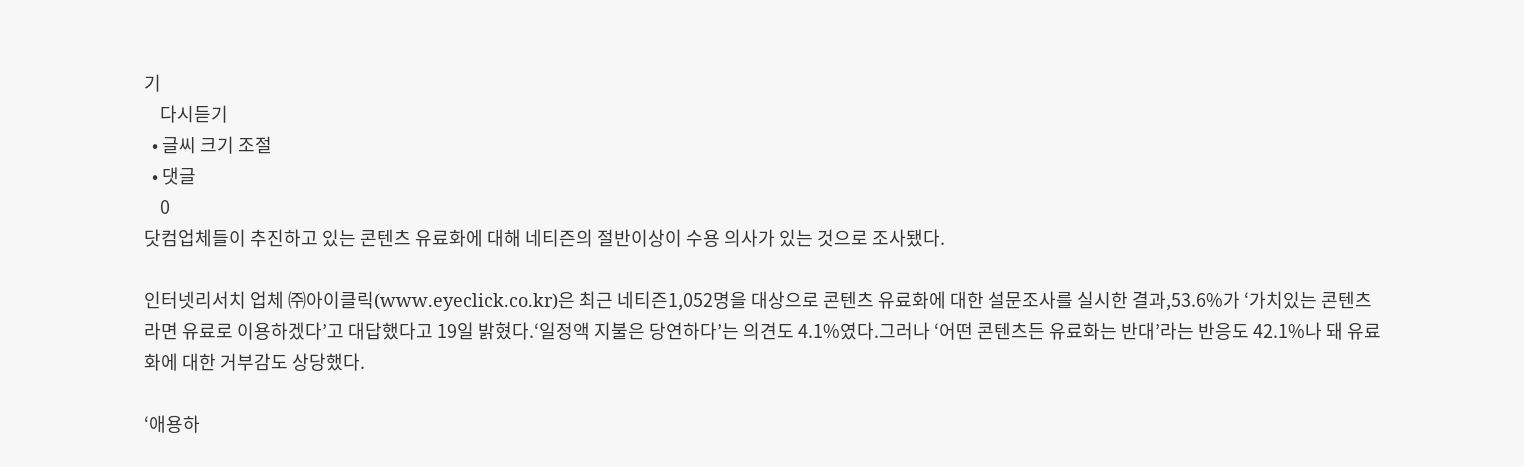기
    다시듣기
  • 글씨 크기 조절
  • 댓글
    0
닷컴업체들이 추진하고 있는 콘텐츠 유료화에 대해 네티즌의 절반이상이 수용 의사가 있는 것으로 조사됐다.

인터넷리서치 업체 ㈜아이클릭(www.eyeclick.co.kr)은 최근 네티즌1,052명을 대상으로 콘텐츠 유료화에 대한 설문조사를 실시한 결과,53.6%가 ‘가치있는 콘텐츠라면 유료로 이용하겠다’고 대답했다고 19일 밝혔다.‘일정액 지불은 당연하다’는 의견도 4.1%였다.그러나 ‘어떤 콘텐츠든 유료화는 반대’라는 반응도 42.1%나 돼 유료화에 대한 거부감도 상당했다.

‘애용하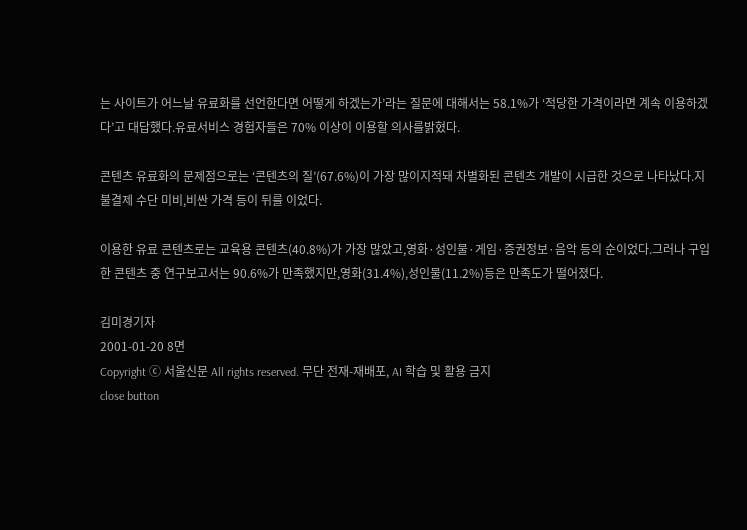는 사이트가 어느날 유료화를 선언한다면 어떻게 하겠는가’라는 질문에 대해서는 58.1%가 ‘적당한 가격이라면 계속 이용하겠다’고 대답했다.유료서비스 경험자들은 70% 이상이 이용할 의사를밝혔다.

콘텐츠 유료화의 문제점으로는 ‘콘텐츠의 질’(67.6%)이 가장 많이지적돼 차별화된 콘텐츠 개발이 시급한 것으로 나타났다.지불결제 수단 미비,비싼 가격 등이 뒤를 이었다.

이용한 유료 콘텐츠로는 교육용 콘텐츠(40.8%)가 가장 많았고,영화·성인물·게임·증권정보·음악 등의 순이었다.그러나 구입한 콘텐츠 중 연구보고서는 90.6%가 만족했지만,영화(31.4%),성인물(11.2%)등은 만족도가 떨어졌다.

김미경기자
2001-01-20 8면
Copyright ⓒ 서울신문 All rights reserved. 무단 전재-재배포, AI 학습 및 활용 금지
close button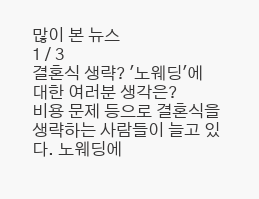많이 본 뉴스
1 / 3
결혼식 생략? '노웨딩'에 대한 여러분 생각은?
비용 문제 등으로 결혼식을 생략하는 사람들이 늘고 있다. 노웨딩에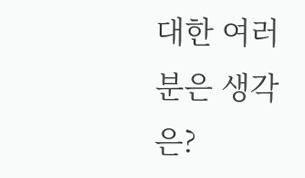대한 여러분은 생각은?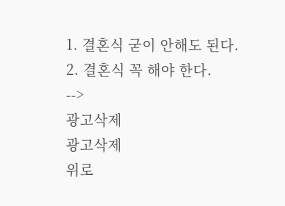1. 결혼식 굳이 안해도 된다.
2. 결혼식 꼭 해야 한다.
-->
광고삭제
광고삭제
위로